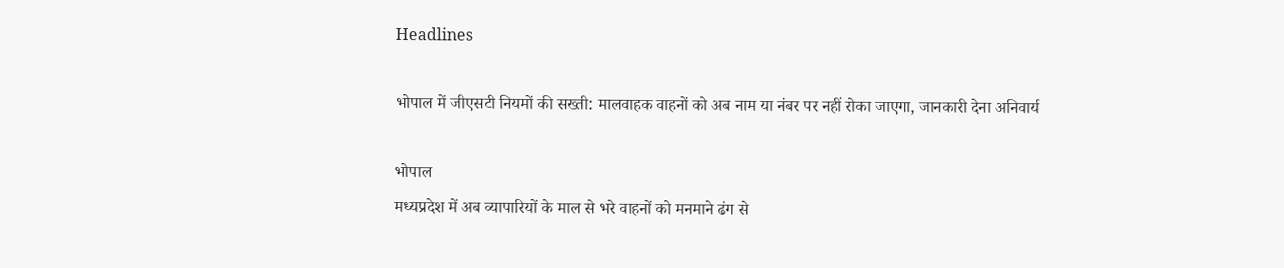Headlines

भोपाल में जीएसटी नियमों की सख्ती: मालवाहक वाहनों को अब नाम या नंबर पर नहीं रोका जाएगा, जानकारी देना अनिवार्य

भोपाल
मध्यप्रदेश में अब व्यापारियों के माल से भरे वाहनों को मनमाने ढंग से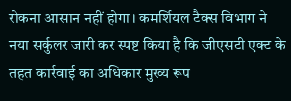रोकना आसान नहीं होगा। कमर्शियल टैक्स विभाग ने नया सर्कुलर जारी कर स्पष्ट किया है कि जीएसटी एक्ट के तहत कार्रवाई का अधिकार मुख्य रूप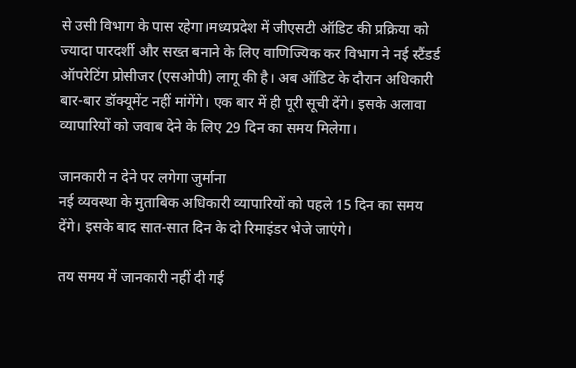से उसी विभाग के पास रहेगा।मध्यप्रदेश में जीएसटी ऑडिट की प्रक्रिया को ज्यादा पारदर्शी और सख्त बनाने के लिए वाणिज्यिक कर विभाग ने नई स्टैंडर्ड ऑपरेटिंग प्रोसीजर (एसओपी) लागू की है। अब ऑडिट के दौरान अधिकारी बार-बार डॉक्यूमेंट नहीं मांगेंगे। एक बार में ही पूरी सूची देंगे। इसके अलावा व्यापारियों को जवाब देने के लिए 29 दिन का समय मिलेगा।

जानकारी न देने पर लगेगा जुर्माना
नई व्यवस्था के मुताबिक अधिकारी व्यापारियों को पहले 15 दिन का समय देंगे। इसके बाद सात-सात दिन के दो रिमाइंडर भेजे जाएंगे।

तय समय में जानकारी नहीं दी गई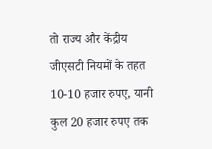तो राज्य और केंद्रीय जीएसटी नियमों के तहत 10-10 हजार रुपए, यानी कुल 20 हजार रुपए तक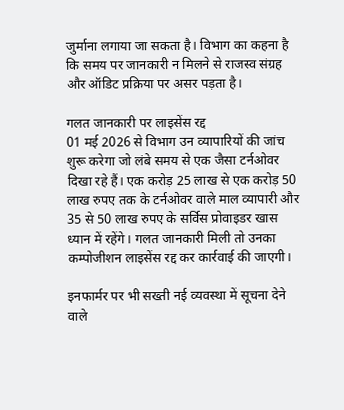जुर्माना लगाया जा सकता है। विभाग का कहना है कि समय पर जानकारी न मिलने से राजस्व संग्रह और ऑडिट प्रक्रिया पर असर पड़ता है।

गलत जानकारी पर लाइसेंस रद्द
01 मई 2026 से विभाग उन व्यापारियों की जांच शुरू करेगा जो लंबे समय से एक जैसा टर्नओवर दिखा रहे हैं। एक करोड़ 25 लाख से एक करोड़ 50 लाख रुपए तक के टर्नओवर वाले माल व्यापारी और 35 से 50 लाख रुपए के सर्विस प्रोवाइडर खास ध्यान में रहेंगे। गलत जानकारी मिली तो उनका कम्पोजीशन लाइसेंस रद्द कर कार्रवाई की जाएगी।

इनफार्मर पर भी सख्ती नई व्यवस्था में सूचना देने वाले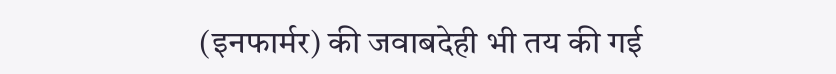(इनफार्मर) की जवाबदेही भी तय की गई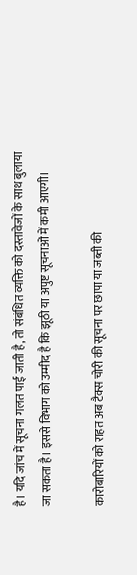है। यदि जांच में सूचना गलत पाई जाती है, तो संबंधित व्यक्ति को दस्तावेजों के साथ बुलाया जा सकता है। इससे विभाग को उम्मीद है कि झूठी या अपुष्ट सूचनाओं में कमी आएगी।

कारोबारियों को राहत अब टैक्स चोरी की सूचना पर छापा या जब्ती की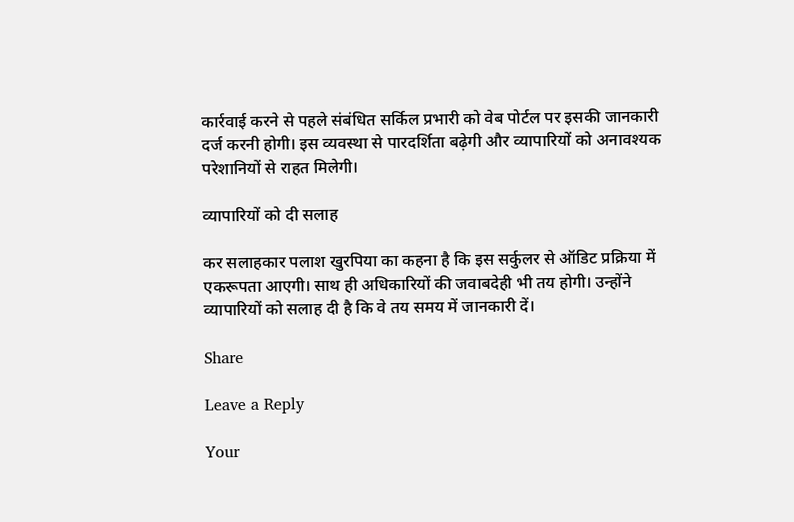कार्रवाई करने से पहले संबंधित सर्किल प्रभारी को वेब पोर्टल पर इसकी जानकारी दर्ज करनी होगी। इस व्यवस्था से पारदर्शिता बढ़ेगी और व्यापारियों को अनावश्यक परेशानियों से राहत मिलेगी।

व्यापारियों को दी सलाह

कर सलाहकार पलाश खुरपिया का कहना है कि इस सर्कुलर से ऑडिट प्रक्रिया में एकरूपता आएगी। साथ ही अधिकारियों की जवाबदेही भी तय होगी। उन्होंने व्यापारियों को सलाह दी है कि वे तय समय में जानकारी दें।

Share

Leave a Reply

Your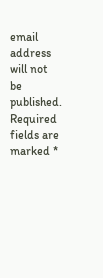email address will not be published. Required fields are marked *